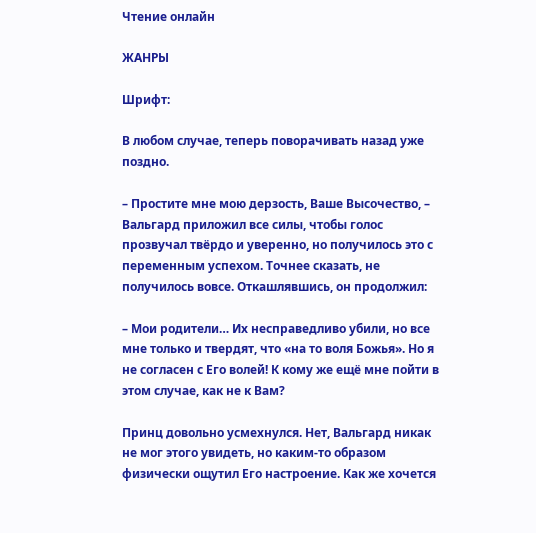Чтение онлайн

ЖАНРЫ

Шрифт:

В любом случае, теперь поворачивать назад уже поздно.

– Простите мне мою дерзость, Ваше Высочество, – Вальгард приложил все силы, чтобы голос прозвучал твёрдо и уверенно, но получилось это с переменным успехом. Точнее сказать, не получилось вовсе. Откашлявшись, он продолжил:

– Мои родители… Их несправедливо убили, но все мне только и твердят, что «на то воля Божья». Но я не согласен с Его волей! К кому же ещё мне пойти в этом случае, как не к Вам?

Принц довольно усмехнулся. Нет, Вальгард никак не мог этого увидеть, но каким-то образом физически ощутил Его настроение. Как же хочется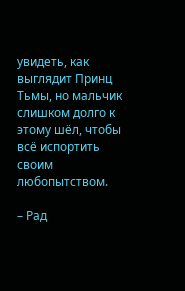увидеть, как выглядит Принц Тьмы, но мальчик слишком долго к этому шёл, чтобы всё испортить своим любопытством.

– Рад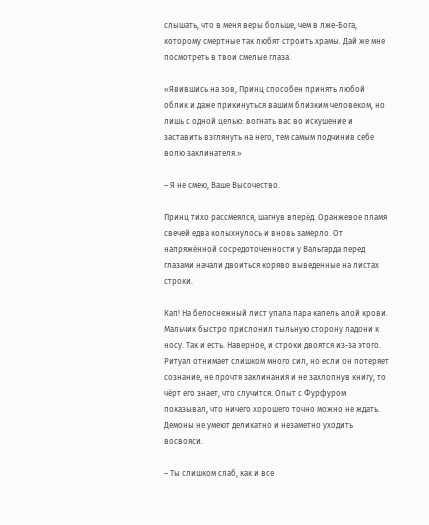слышать, что в меня веры больше, чем в лже-Бога, которому смертные так любят строить храмы. Дай же мне посмотреть в твои смелые глаза.

«Явившись на зов, Принц способен принять любой облик и даже прикинуться вашим близким человеком, но лишь с одной целью: вогнать вас во искушение и заставить взглянуть на него, тем самым подчинив себе волю заклинателя.»

– Я не смею, Ваше Высочество.

Принц тихо рассмеялся, шагнув вперёд. Оранжевое пламя свечей едва колыхнулось и вновь замерло. От напряжённой сосредоточенности у Вальгарда перед глазами начали двоиться коряво выведенные на листах строки.

Кап! На белоснежный лист упала пара капель алой крови. Мальчик быстро прислонил тыльную сторону ладони к носу. Так и есть. Наверное, и строки двоятся из-за этого. Ритуал отнимает слишком много сил, но если он потеряет сознание, не прочтя заклинания и не захлопнув книгу, то чёрт его знает, что случится. Опыт с Фурфуром показывал, что ничего хорошего точно можно не ждать. Демоны не умеют деликатно и незаметно уходить восвояси.

– Ты слишком слаб, как и все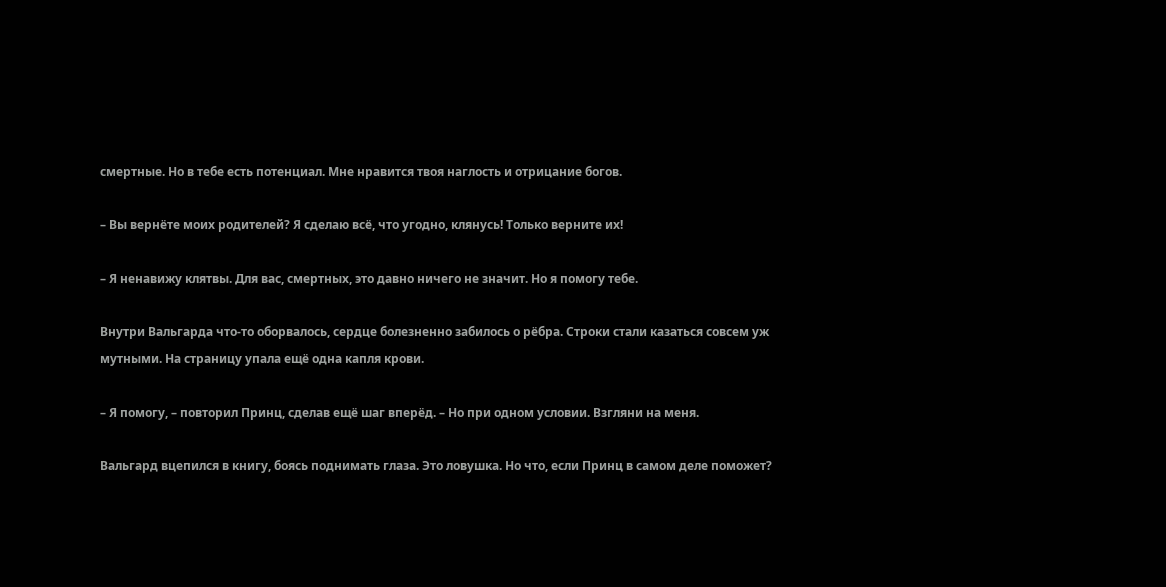смертные. Но в тебе есть потенциал. Мне нравится твоя наглость и отрицание богов.

– Вы вернёте моих родителей? Я сделаю всё, что угодно, клянусь! Только верните их!

– Я ненавижу клятвы. Для вас, смертных, это давно ничего не значит. Но я помогу тебе.

Внутри Вальгарда что-то оборвалось, сердце болезненно забилось о рёбра. Строки стали казаться совсем уж мутными. На страницу упала ещё одна капля крови.

– Я помогу, – повторил Принц, сделав ещё шаг вперёд. – Но при одном условии. Взгляни на меня.

Вальгард вцепился в книгу, боясь поднимать глаза. Это ловушка. Но что, если Принц в самом деле поможет?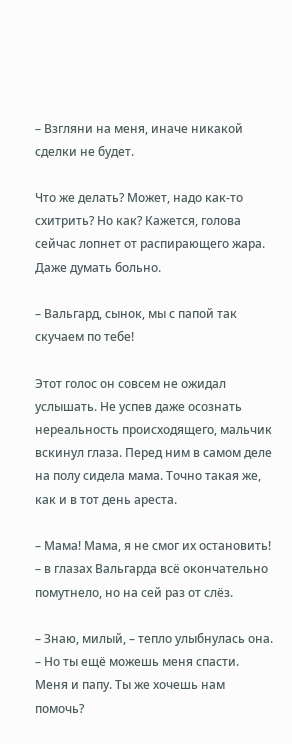– Взгляни на меня, иначе никакой сделки не будет.

Что же делать? Может, надо как-то схитрить? Но как? Кажется, голова сейчас лопнет от распирающего жара. Даже думать больно.

– Вальгард, сынок, мы с папой так скучаем по тебе!

Этот голос он совсем не ожидал услышать. Не успев даже осознать нереальность происходящего, мальчик вскинул глаза. Перед ним в самом деле на полу сидела мама. Точно такая же, как и в тот день ареста.

– Мама! Мама, я не смог их остановить! – в глазах Вальгарда всё окончательно помутнело, но на сей раз от слёз.

– Знаю, милый, – тепло улыбнулась она. – Но ты ещё можешь меня спасти. Меня и папу. Ты же хочешь нам помочь?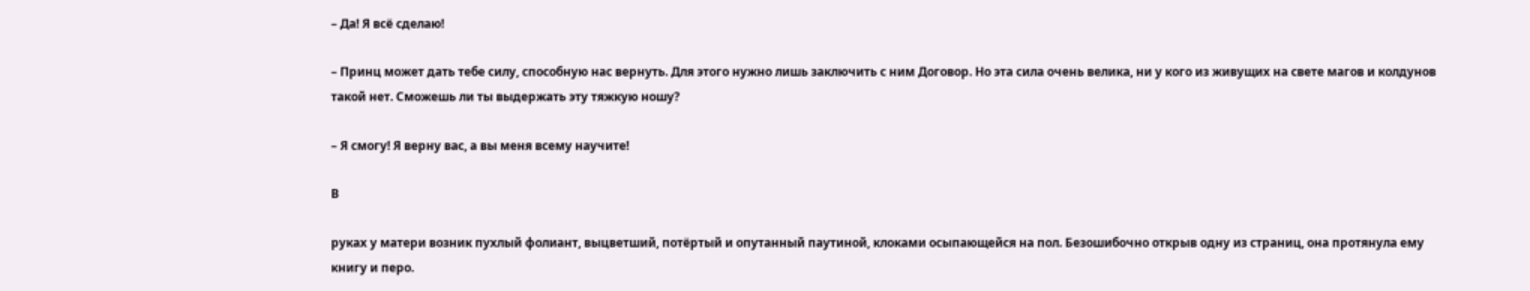– Да! Я всё сделаю!

– Принц может дать тебе силу, способную нас вернуть. Для этого нужно лишь заключить с ним Договор. Но эта сила очень велика, ни у кого из живущих на свете магов и колдунов такой нет. Сможешь ли ты выдержать эту тяжкую ношу?

– Я смогу! Я верну вас, а вы меня всему научите!

В

руках у матери возник пухлый фолиант, выцветший, потёртый и опутанный паутиной, клоками осыпающейся на пол. Безошибочно открыв одну из страниц, она протянула ему книгу и перо.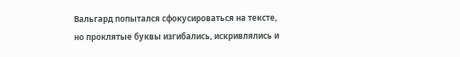Вальгард попытался сфокусироваться на тексте, но проклятые буквы изгибались, искривлялись и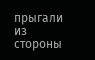прыгали из стороны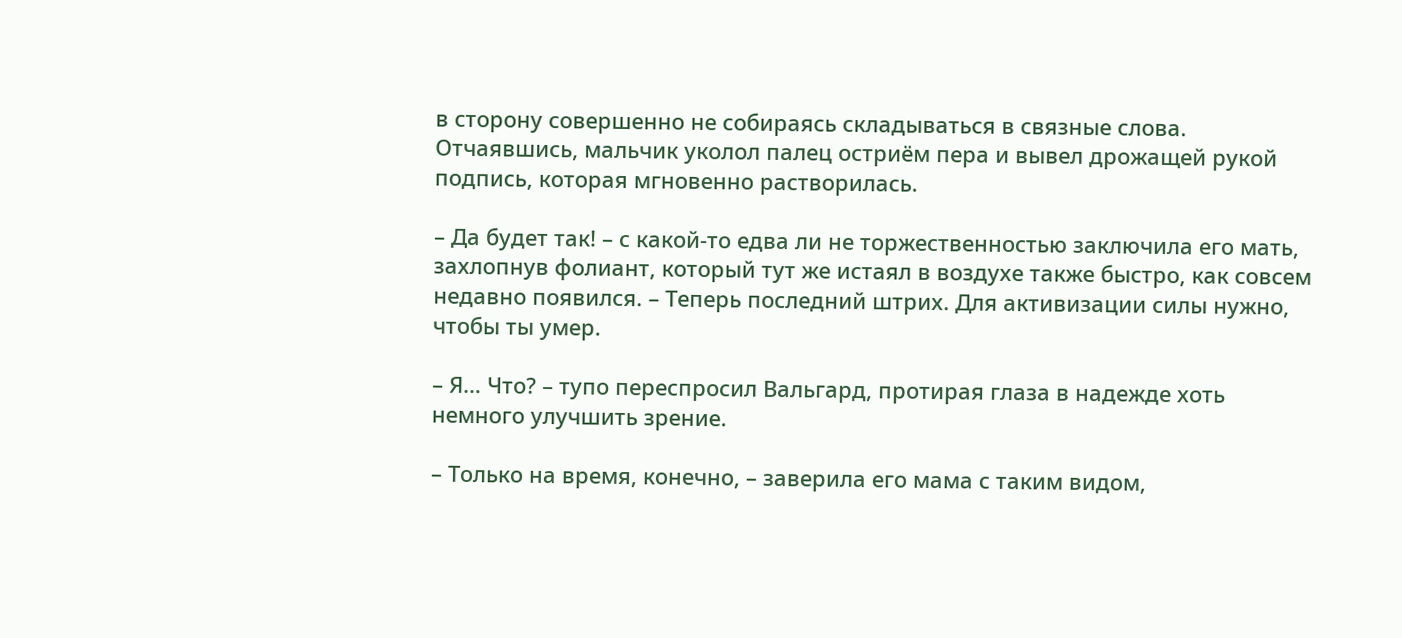в сторону совершенно не собираясь складываться в связные слова. Отчаявшись, мальчик уколол палец остриём пера и вывел дрожащей рукой подпись, которая мгновенно растворилась.

– Да будет так! – с какой-то едва ли не торжественностью заключила его мать, захлопнув фолиант, который тут же истаял в воздухе также быстро, как совсем недавно появился. – Теперь последний штрих. Для активизации силы нужно, чтобы ты умер.

– Я… Что? – тупо переспросил Вальгард, протирая глаза в надежде хоть немного улучшить зрение.

– Только на время, конечно, – заверила его мама с таким видом,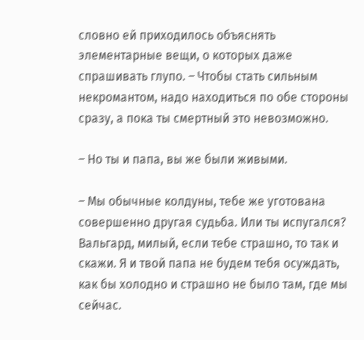словно ей приходилось объяснять элементарные вещи, о которых даже спрашивать глупо. – Чтобы стать сильным некромантом, надо находиться по обе стороны сразу, а пока ты смертный это невозможно.

– Но ты и папа, вы же были живыми.

– Мы обычные колдуны, тебе же уготована совершенно другая судьба. Или ты испугался? Вальгард, милый, если тебе страшно, то так и скажи. Я и твой папа не будем тебя осуждать, как бы холодно и страшно не было там, где мы сейчас.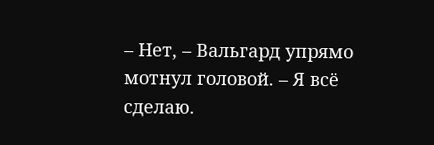– Нет, – Вальгард упрямо мотнул головой. – Я всё сделаю.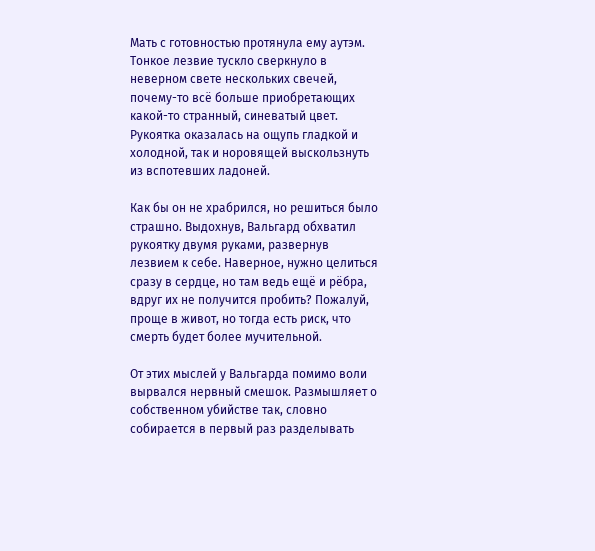Мать с готовностью протянула ему аутэм. Тонкое лезвие тускло сверкнуло в неверном свете нескольких свечей, почему-то всё больше приобретающих какой-то странный, синеватый цвет. Рукоятка оказалась на ощупь гладкой и холодной, так и норовящей выскользнуть из вспотевших ладоней.

Как бы он не храбрился, но решиться было страшно. Выдохнув, Вальгард обхватил рукоятку двумя руками, развернув лезвием к себе. Наверное, нужно целиться сразу в сердце, но там ведь ещё и рёбра, вдруг их не получится пробить? Пожалуй, проще в живот, но тогда есть риск, что смерть будет более мучительной.

От этих мыслей у Вальгарда помимо воли вырвался нервный смешок. Размышляет о собственном убийстве так, словно собирается в первый раз разделывать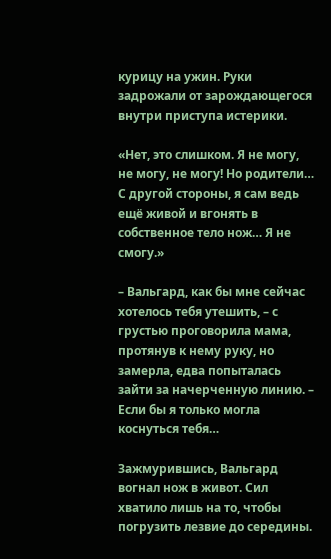курицу на ужин. Руки задрожали от зарождающегося внутри приступа истерики.

«Нет, это слишком. Я не могу, не могу, не могу! Но родители… С другой стороны, я сам ведь ещё живой и вгонять в собственное тело нож… Я не смогу.»

– Вальгард, как бы мне сейчас хотелось тебя утешить, – с грустью проговорила мама, протянув к нему руку, но замерла, едва попыталась зайти за начерченную линию. – Если бы я только могла коснуться тебя…

Зажмурившись, Вальгард вогнал нож в живот. Сил хватило лишь на то, чтобы погрузить лезвие до середины.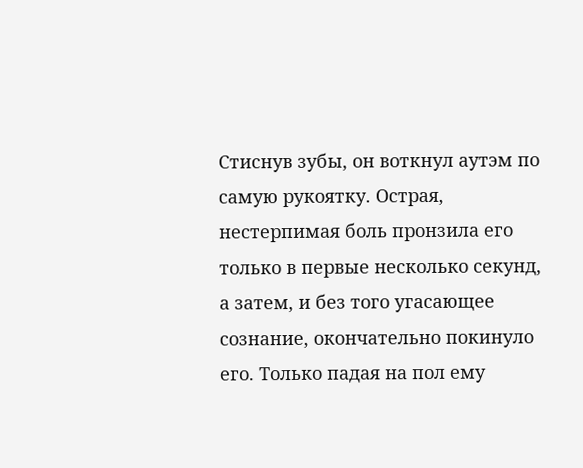Стиснув зубы, он воткнул аутэм по самую рукоятку. Острая, нестерпимая боль пронзила его только в первые несколько секунд, а затем, и без того угасающее сознание, окончательно покинуло его. Только падая на пол ему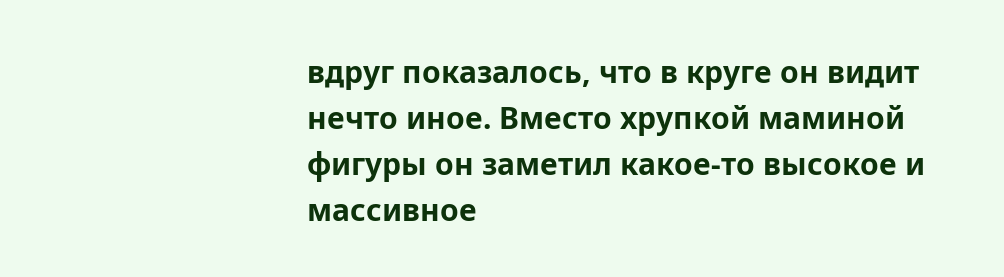вдруг показалось, что в круге он видит нечто иное. Вместо хрупкой маминой фигуры он заметил какое-то высокое и массивное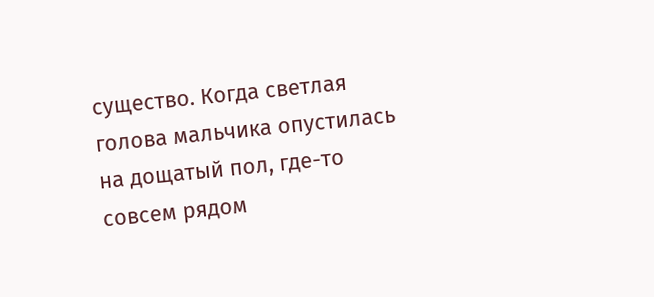существо. Когда светлая голова мальчика опустилась на дощатый пол, где-то совсем рядом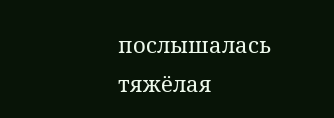послышалась тяжёлая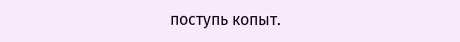поступь копыт.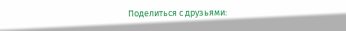Поделиться с друзьями: